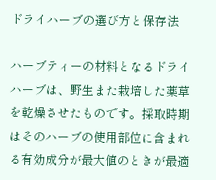ドライハーブの選び方と保存法

ハーブティーの材料となるドライハーブは、野生また栽培した薬草を乾燥させたものです。採取時期はそのハーブの使用部位に含まれる有効成分が最大値のときが最適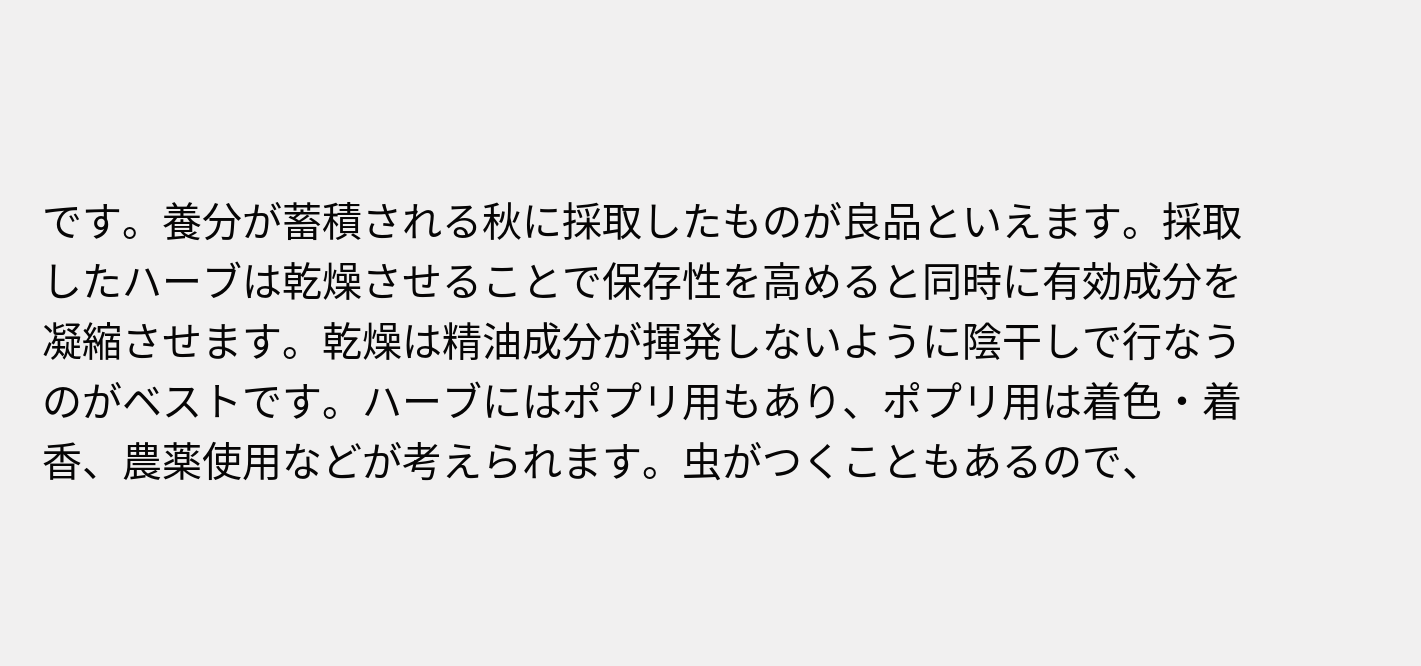です。養分が蓄積される秋に採取したものが良品といえます。採取したハーブは乾燥させることで保存性を高めると同時に有効成分を凝縮させます。乾燥は精油成分が揮発しないように陰干しで行なうのがベストです。ハーブにはポプリ用もあり、ポプリ用は着色・着香、農薬使用などが考えられます。虫がつくこともあるので、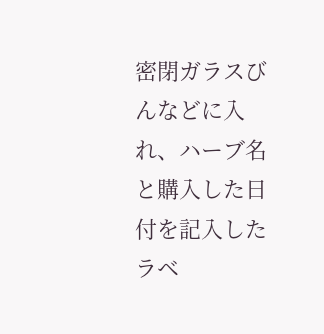密閉ガラスびんなどに入れ、ハーブ名と購入した日付を記入したラベ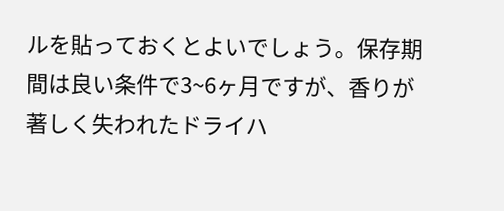ルを貼っておくとよいでしょう。保存期間は良い条件で3~6ヶ月ですが、香りが著しく失われたドライハ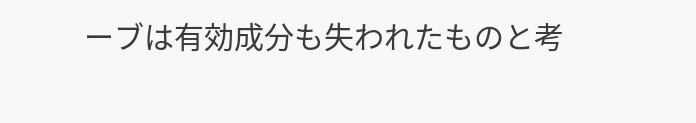ーブは有効成分も失われたものと考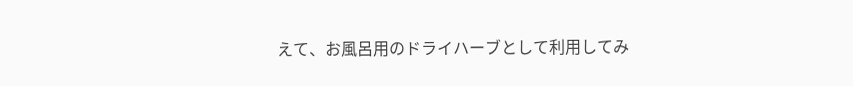えて、お風呂用のドライハーブとして利用してみ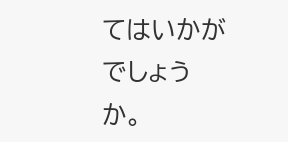てはいかがでしょうか。